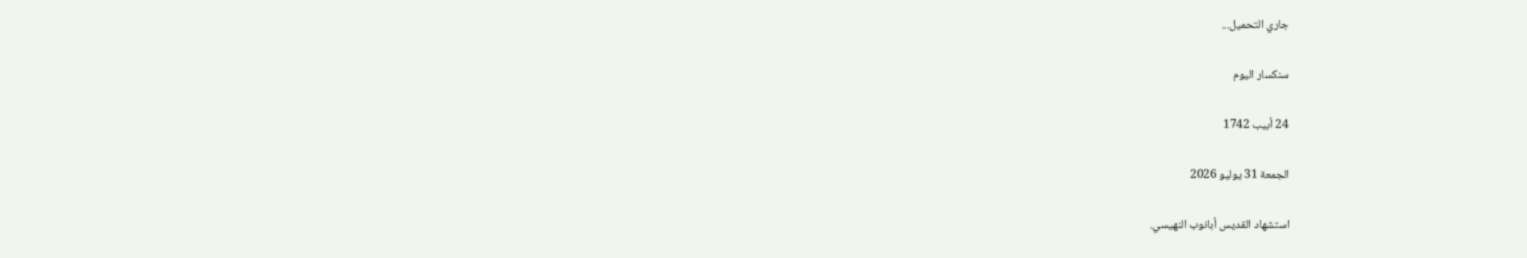جاري التحميل...

سنكسار اليوم

24 أبيب 1742

الجمعة 31 يوليو 2026

استشهاد القديس أبانوب النهيسي.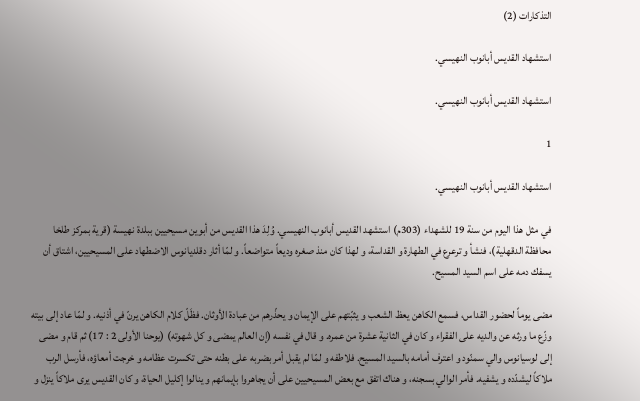التذكارات (2)

استشهاد القديس أبانوب النهيسي.

استشهاد القديس أبانوب النهيسي.

1

استشهاد القديس أبانوب النهيسي.

في مثل هذا اليوم من سنة 19 للشهداء (303م) استشهد القديس أبانوب النهيسي. وُلِدَ هذا القديس من أبوين مسيحيين ببلدة نهيسة (قرية بمركز طلخا محافظة الدقهلية)، فنشأ و ترعرع في الطهارة و القداسة، و لهذا كان منذ صغره وديعاً متواضعاً. و لمّا أثار دقلديانوس الاضطهاد على المسيحيين، اشتاق أن يسفك دمه على اسم السيد المسيح.

مضى يوماً لحضور القداس، فسمع الكاهن يعظ الشعب و يثبّتهم على الإيمان و يحذّرهم من عبادة الأوثان. فظَلّ كلام الكاهن يرنّ في أذنيه. و لمّا عاد إلى بيته وزّع ما ورثه عن والديه على الفقراء و كان في الثانية عشرة من عمره. و قال في نفسه (إن العالم يمضى و كل شهوته) (يوحنا الأولى 2 : 17) ثم قام و مضى إلى لوسيانوس والي سمنّود و اعترف أمامه بالسيد المسيح. فلاطفه و لمّا لم يقبل أمر بضربه على بطنه حتى تكسرت عظامه و خرجت أمعاؤه، فأرسل الرب ملاكاً ليشدّده و يشفيه. فأمر الوالي بسجنه، و هناك اتفق مع بعض المسيحيين على أن يجاهروا بإيمانهم و ينالوا إكليل الحياة، و كان القديس يرى ملاكاً ينزل و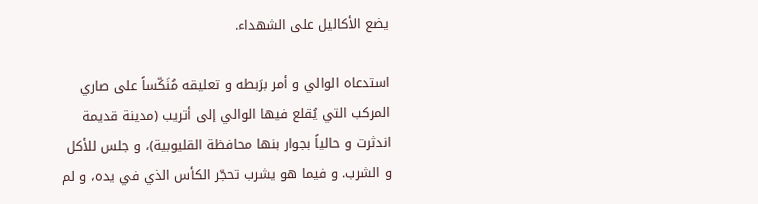يضع الأكاليل على الشهداء.

استدعاه الوالي و أمر برَبطه و تعليقه مُنَكّساً على صاري المركب التي يُقلع فيها الوالي إلى أتريب (مدينة قديمة اندثرت و حالياً بجوار بنها محافظة القليوبية)، و جلس للأكل و الشرب. و فيما هو يشرب تحجّر الكأس الذي في يده، و لم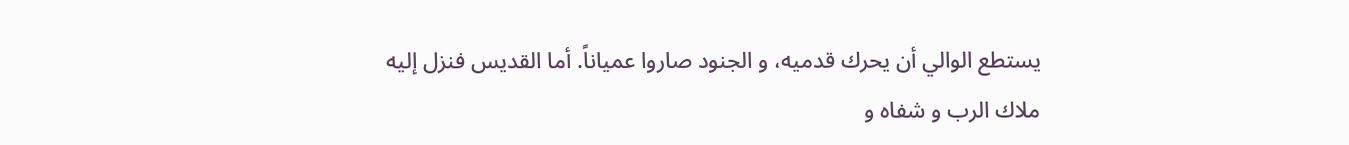يستطع الوالي أن يحرك قدميه، و الجنود صاروا عمياناً. أما القديس فنزل إليه ملاك الرب و شفاه و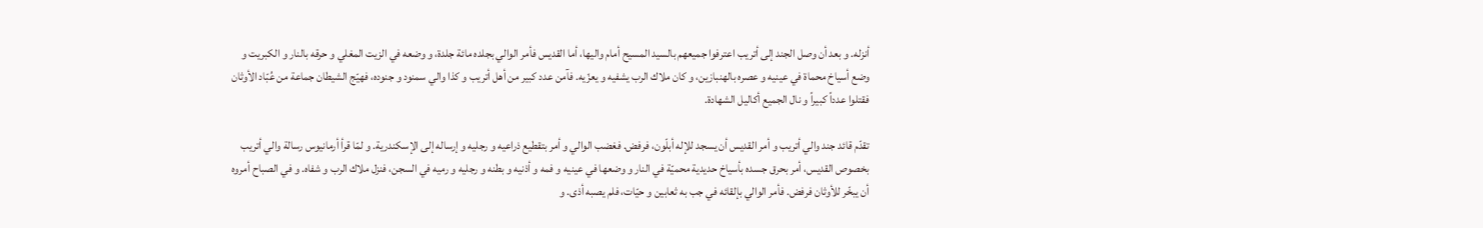أنزله. و بعد أن وصل الجند إلى أتريب اعترفوا جميعهم بالسيد المسيح أمام واليها، أما القديس فأمر الوالي بجلده مائة جلدة، و وضعه في الزيت المغلي و حرقه بالنار و الكبريت و وضع أسياخ محماة في عينيه و عصره بالهنبازين، و كان ملاك الرب يشفيه و يعزّيه. فآمن عدد كبير من أهل أتريب و كذا والي سمنود و جنوده، فهيّج الشيطان جماعة من عُبّاد الأوثان فقتلوا عدداً كبيراً و نال الجميع أكاليل الشهادة.

تقدّم قائد جند والي أتريب و أمر القديس أن يسجد للإله أبلّون، فرفض. فغضب الوالي و أمر بتقطيع ذراعيه و رجليه و إرساله إلى الإسكندرية. و لمّا قرأ أرمانيوس رسالة والي أتريب بخصوص القديس، أمر بحرق جسده بأسياخ حديدية محميّة في النار و وضعها في عينيه و فمه و أذنيه و بطنه و رجليه و رميه في السجن، فنزل ملاك الرب و شفاه. و في الصباح أمروه أن يبخّر للأوثان فرفض. فأمر الوالي بإلقائه في جب به ثعابين و حيّات، فلم يصبه أذى. و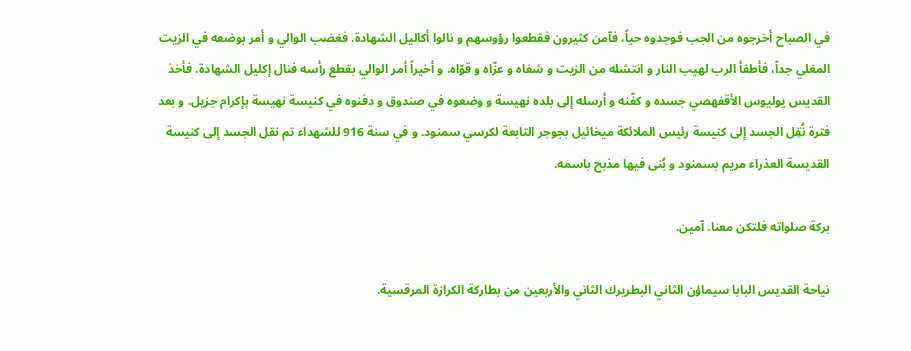في الصباح أخرجوه من الجب فوجدوه حياً، فآمن كثيرون فقطعوا رؤوسهم و نالوا أكاليل الشهادة. فغضب الوالي و أمر بوضعه في الزيت المغلي جداً، فأطفأ الرب لهيب النار و انتشله من الزيت و شفاه و عزّاه و قوّاه. و أخيراً أمر الوالي بقطع رأسه فنال إكليل الشهادة. فأخذ القديس يوليوس الأقفهصي جسده و كفّنه و أرسله إلى بلده نهيسة و وضعوه في صندوق و دفنوه في كنيسة نهيسة بإكرام جزيل. و بعد فترة نُقِل الجسد إلى كنيسة رئيس الملائكة ميخائيل بجوجر التابعة لكرسي سمنود. و في سنة 916 للشهداء تم نقل الجسد إلى كنيسة القديسة العذراء مريم بسمنود و بُنى فيها مذبح باسمه.

بركة صلواته فلتكن معنا. آمين.

نياحة القديس البابا سيماؤن الثاني البطريرك الثاني والأربعين من بطاركة الكرازة المرقسية.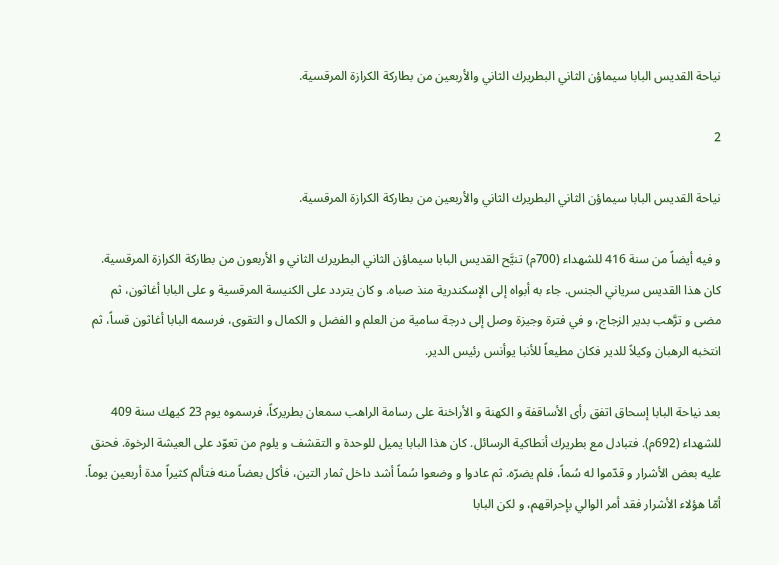نياحة القديس البابا سيماؤن الثاني البطريرك الثاني والأربعين من بطاركة الكرازة المرقسية.

2

نياحة القديس البابا سيماؤن الثاني البطريرك الثاني والأربعين من بطاركة الكرازة المرقسية.

و فيه أيضاً من سنة 416 للشهداء (700م) تنيَّح القديس البابا سيماؤن الثاني البطريرك الثاني و الأربعون من بطاركة الكرازة المرقسية. كان هذا القديس سرياني الجنس. جاء به أبواه إلى الإسكندرية منذ صباه. و كان يتردد على الكنيسة المرقسية و على البابا أغاثون، ثم مضى و ترَّهب بدير الزجاج، و في فترة وجيزة وصل إلى درجة سامية من العلم و الفضل و الكمال و التقوى، فرسمه البابا أغاثون قساً، ثم انتخبه الرهبان وكيلاً للدير فكان مطيعاً للأنبا يوأنس رئيس الدير.

بعد نياحة البابا إسحاق اتفق رأى الأساقفة و الكهنة و الأراخنة على رسامة الراهب سمعان بطريركاً، فرسموه يوم 23 كيهك سنة 409 للشهداء (692م). فتبادل مع بطريرك أنطاكية الرسائل. كان هذا البابا يميل للوحدة و التقشف و يلوم من تعوّد على العيشة الرخوة. فحنق عليه بعض الأشرار و قدّموا له سُماً، فلم يضرّه. ثم عادوا و وضعوا سُماً أشد داخل ثمار التين، فأكل بعضاً منه فتألم كثيراً مدة أربعين يوماً. أمّا هؤلاء الأشرار فقد أمر الوالي بإحراقهم، و لكن البابا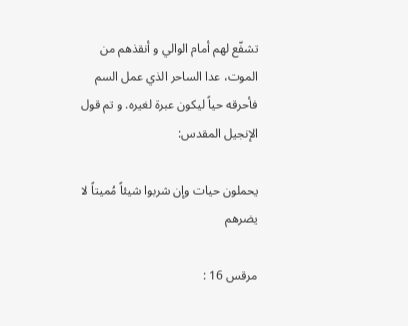تشفّع لهم أمام الوالي و أنقذهم من الموت، عدا الساحر الذي عمل السم فأحرقه حياً ليكون عبرة لغيره. و تم قول الإنجيل المقدس:

يحملون حيات وإن شربوا شيئاً مُميتاً لا يضرهم

مرقس 16 :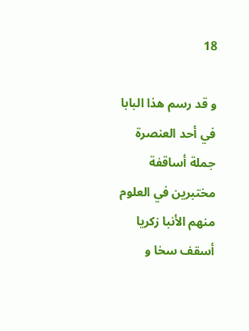18

و قد رسم هذا البابا في أحد العنصرة جملة أساقفة مختبرين في العلوم منهم الأنبا زكريا أسقف سخا و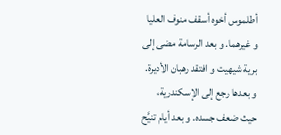أطلموس أخوه أسقف منوف العليا و غيرهما. و بعد الرسامة مضى إلى برية شيهيت و افتقد رهبان الأديرة. و بعدها رجع إلى الإسكندرية، حيث ضعف جسده. و بعد أيام تنيَّح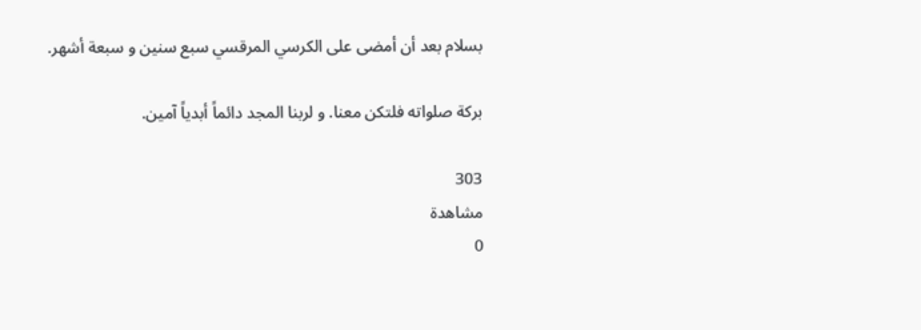بسلام بعد أن أمضى على الكرسي المرقسي سبع سنين و سبعة أشهر.

بركة صلواته فلتكن معنا. و لربنا المجد دائماً أبدياً آمين.

303
مشاهدة
0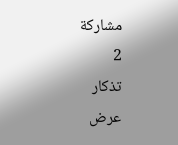مشاركة
2
تذكار
عرض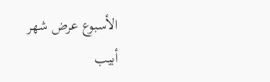الأسبوع عرض شهر أبيب